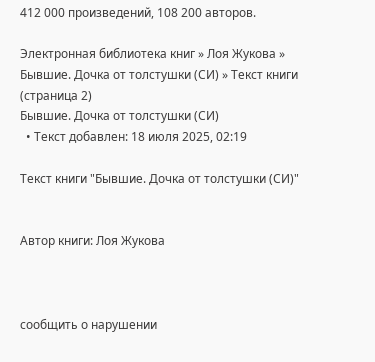412 000 произведений, 108 200 авторов.

Электронная библиотека книг » Лоя Жукова » Бывшие. Дочка от толстушки (СИ) » Текст книги (страница 2)
Бывшие. Дочка от толстушки (СИ)
  • Текст добавлен: 18 июля 2025, 02:19

Текст книги "Бывшие. Дочка от толстушки (СИ)"


Автор книги: Лоя Жукова



сообщить о нарушении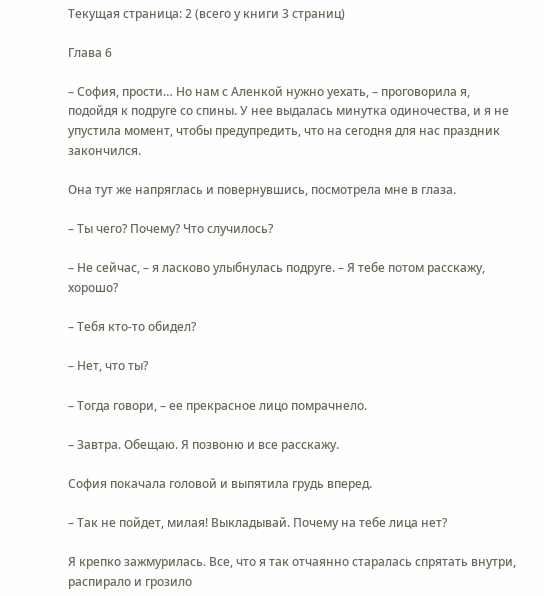Текущая страница: 2 (всего у книги 3 страниц)

Глава 6

– София, прости… Но нам с Аленкой нужно уехать, – проговорила я, подойдя к подруге со спины. У нее выдалась минутка одиночества, и я не упустила момент, чтобы предупредить, что на сегодня для нас праздник закончился.

Она тут же напряглась и повернувшись, посмотрела мне в глаза.

– Ты чего? Почему? Что случилось?

– Не сейчас, – я ласково улыбнулась подруге. – Я тебе потом расскажу, хорошо?

– Тебя кто-то обидел?

– Нет, что ты?

– Тогда говори, – ее прекрасное лицо помрачнело.

– Завтра. Обещаю. Я позвоню и все расскажу.

София покачала головой и выпятила грудь вперед.

– Так не пойдет, милая! Выкладывай. Почему на тебе лица нет?

Я крепко зажмурилась. Все, что я так отчаянно старалась спрятать внутри, распирало и грозило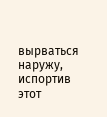вырваться наружу, испортив этот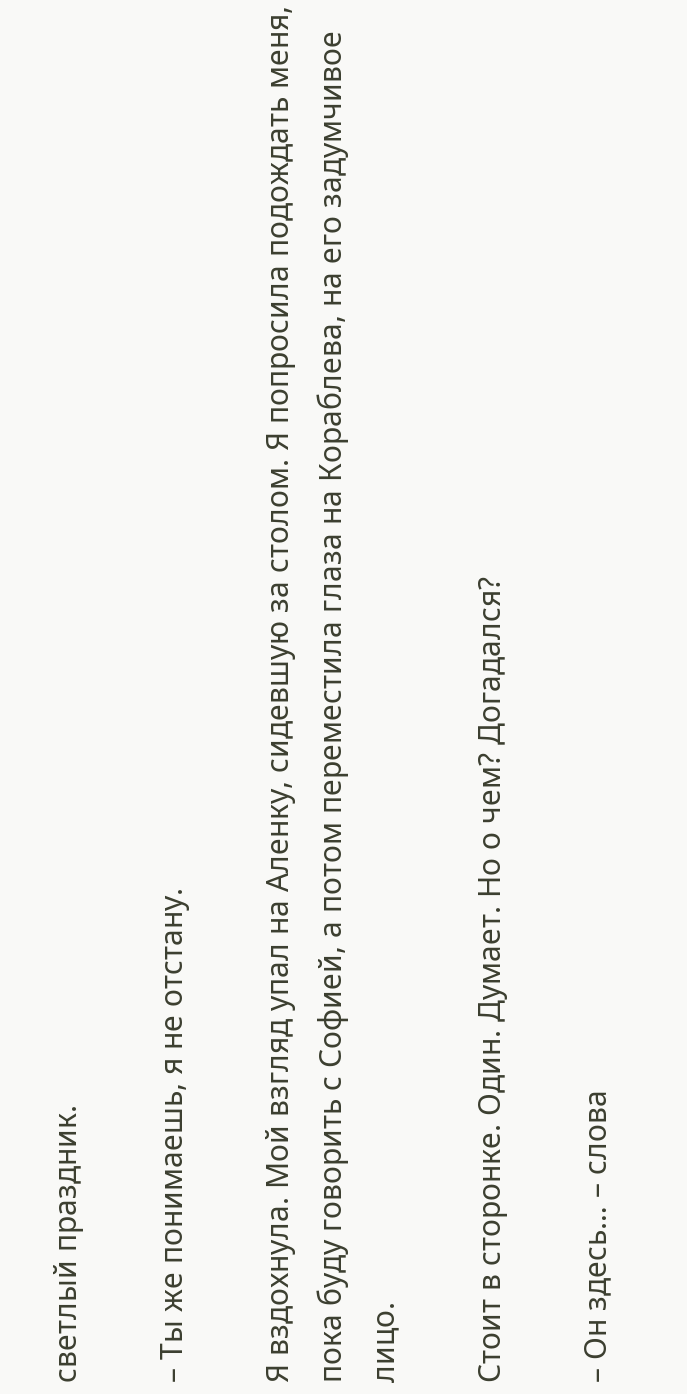светлый праздник.

– Ты же понимаешь, я не отстану.

Я вздохнула. Мой взгляд упал на Аленку, сидевшую за столом. Я попросила подождать меня, пока буду говорить с Софией, а потом переместила глаза на Кораблева, на его задумчивое лицо.

Стоит в сторонке. Один. Думает. Но о чем? Догадался?

– Он здесь… – слова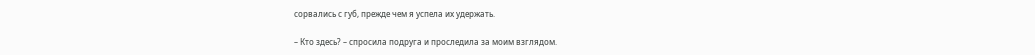сорвались с губ, прежде чем я успела их удержать.

– Кто здесь? – спросила подруга и проследила за моим взглядом.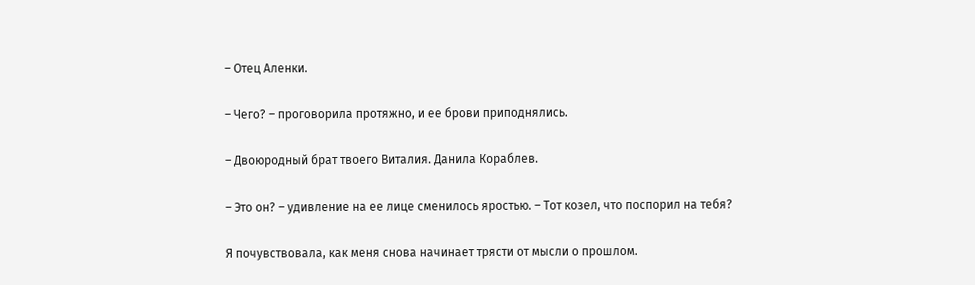– Отец Аленки.

– Чего? – проговорила протяжно, и ее брови приподнялись.

– Двоюродный брат твоего Виталия. Данила Кораблев.

– Это он? – удивление на ее лице сменилось яростью. – Тот козел, что поспорил на тебя?

Я почувствовала, как меня снова начинает трясти от мысли о прошлом.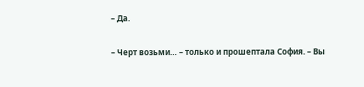– Да.

– Черт возьми… – только и прошептала София. – Вы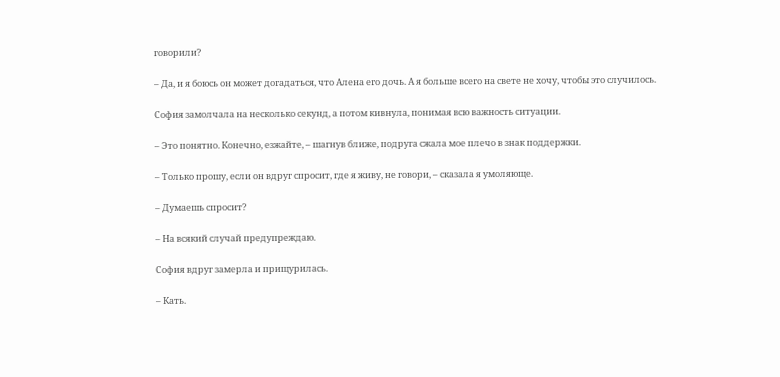говорили?

– Да, и я боюсь он может догадаться, что Алена его дочь. А я больше всего на свете не хочу, чтобы это случилось.

София замолчала на несколько секунд, а потом кивнула, понимая всю важность ситуации.

– Это понятно. Конечно, езжайте, – шагнув ближе, подруга сжала мое плечо в знак поддержки.

– Только прошу, если он вдруг спросит, где я живу, не говори, – сказала я умоляюще.

– Думаешь спросит?

– На всякий случай предупреждаю.

София вдруг замерла и прищурилась.

– Кать.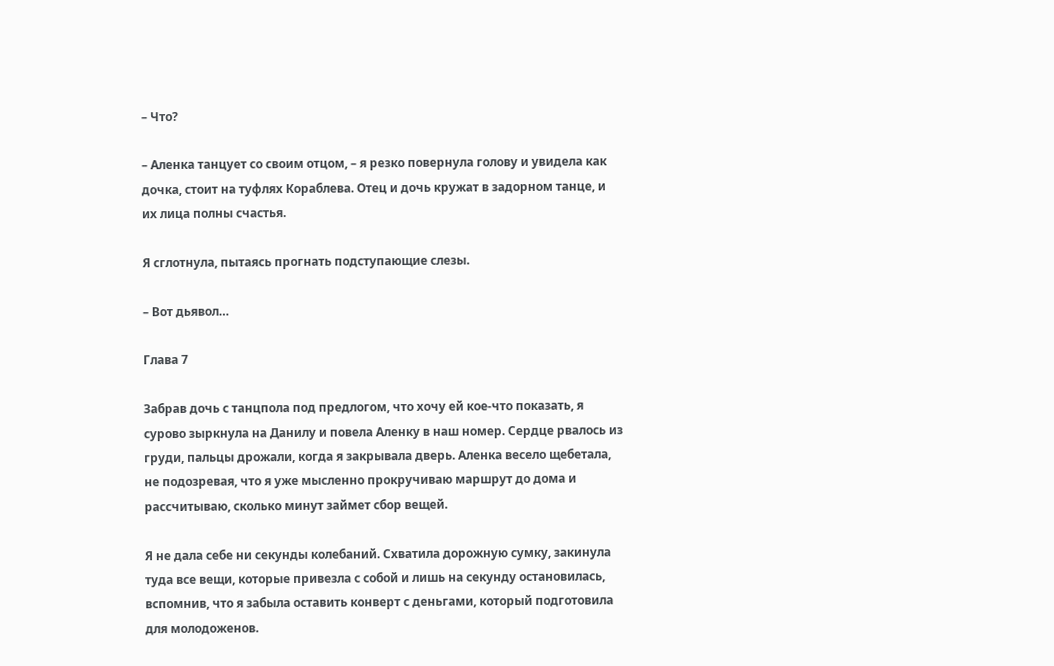– Что?

– Аленка танцует со своим отцом, – я резко повернула голову и увидела как дочка, стоит на туфлях Кораблева. Отец и дочь кружат в задорном танце, и их лица полны счастья.

Я сглотнула, пытаясь прогнать подступающие слезы.

– Вот дьявол…

Глава 7

Забрав дочь с танцпола под предлогом, что хочу ей кое-что показать, я сурово зыркнула на Данилу и повела Аленку в наш номер. Сердце рвалось из груди, пальцы дрожали, когда я закрывала дверь. Аленка весело щебетала, не подозревая, что я уже мысленно прокручиваю маршрут до дома и рассчитываю, сколько минут займет сбор вещей.

Я не дала себе ни секунды колебаний. Схватила дорожную сумку, закинула туда все вещи, которые привезла с собой и лишь на секунду остановилась, вспомнив, что я забыла оставить конверт с деньгами, который подготовила для молодоженов.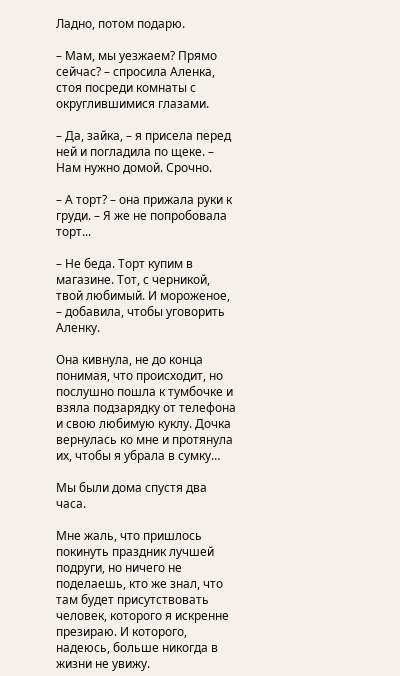Ладно, потом подарю.

– Мам, мы уезжаем? Прямо сейчас? – спросила Аленка, стоя посреди комнаты с округлившимися глазами.

– Да, зайка, – я присела перед ней и погладила по щеке. – Нам нужно домой. Срочно.

– А торт? – она прижала руки к груди. – Я же не попробовала торт...

– Не беда. Торт купим в магазине. Тот, с черникой, твой любимый. И мороженое, – добавила, чтобы уговорить Аленку.

Она кивнула, не до конца понимая, что происходит, но послушно пошла к тумбочке и взяла подзарядку от телефона и свою любимую куклу. Дочка вернулась ко мне и протянула их, чтобы я убрала в сумку…

Мы были дома спустя два часа.

Мне жаль, что пришлось покинуть праздник лучшей подруги, но ничего не поделаешь, кто же знал, что там будет присутствовать человек, которого я искренне презираю. И которого, надеюсь, больше никогда в жизни не увижу.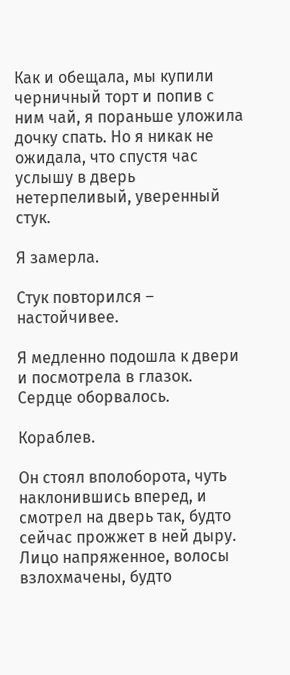Как и обещала, мы купили черничный торт и попив с ним чай, я пораньше уложила дочку спать. Но я никак не ожидала, что спустя час услышу в дверь нетерпеливый, уверенный стук.

Я замерла.

Стук повторился – настойчивее.

Я медленно подошла к двери и посмотрела в глазок. Сердце оборвалось.

Кораблев.

Он стоял вполоборота, чуть наклонившись вперед, и смотрел на дверь так, будто сейчас прожжет в ней дыру. Лицо напряженное, волосы взлохмачены, будто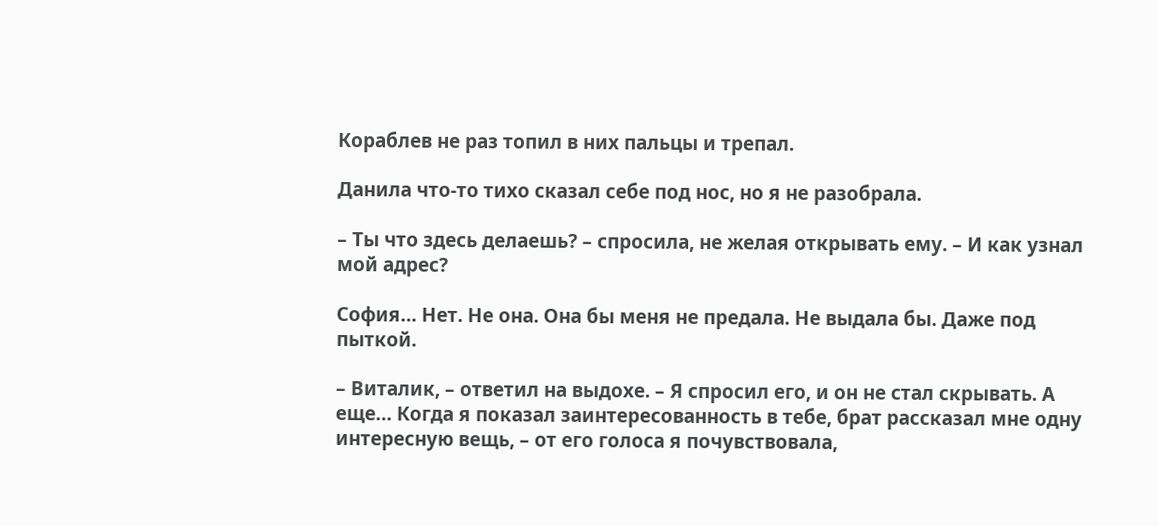Кораблев не раз топил в них пальцы и трепал.

Данила что-то тихо сказал себе под нос, но я не разобрала.

– Ты что здесь делаешь? – спросила, не желая открывать ему. – И как узнал мой адрес?

София… Нет. Не она. Она бы меня не предала. Не выдала бы. Даже под пыткой.

– Виталик, – ответил на выдохе. – Я спросил его, и он не стал скрывать. А еще… Когда я показал заинтересованность в тебе, брат рассказал мне одну интересную вещь, – от его голоса я почувствовала,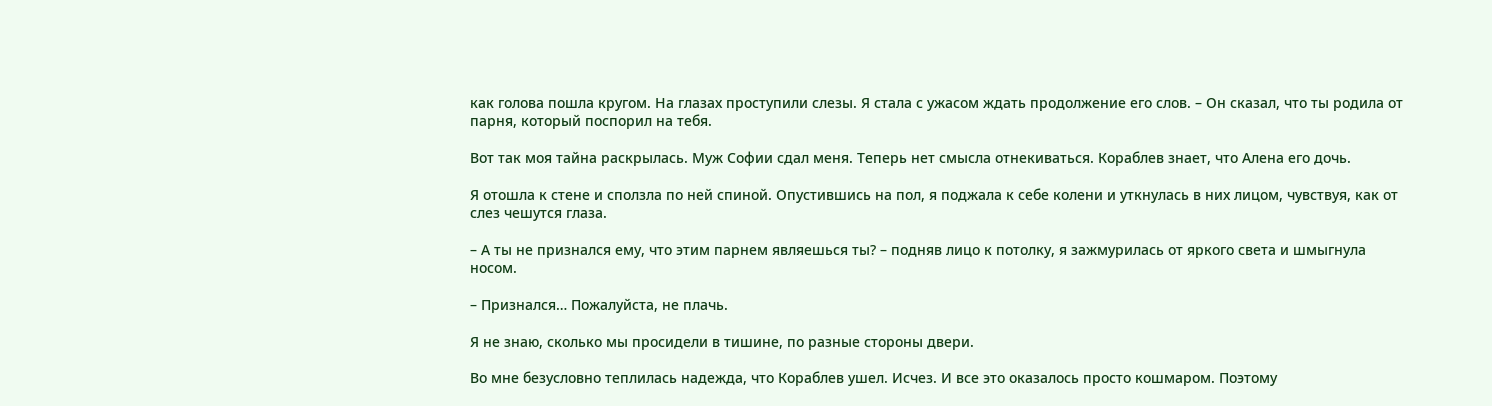как голова пошла кругом. На глазах проступили слезы. Я стала с ужасом ждать продолжение его слов. – Он сказал, что ты родила от парня, который поспорил на тебя.

Вот так моя тайна раскрылась. Муж Софии сдал меня. Теперь нет смысла отнекиваться. Кораблев знает, что Алена его дочь.

Я отошла к стене и сползла по ней спиной. Опустившись на пол, я поджала к себе колени и уткнулась в них лицом, чувствуя, как от слез чешутся глаза.

– А ты не признался ему, что этим парнем являешься ты? – подняв лицо к потолку, я зажмурилась от яркого света и шмыгнула носом.

– Признался… Пожалуйста, не плачь.

Я не знаю, сколько мы просидели в тишине, по разные стороны двери.

Во мне безусловно теплилась надежда, что Кораблев ушел. Исчез. И все это оказалось просто кошмаром. Поэтому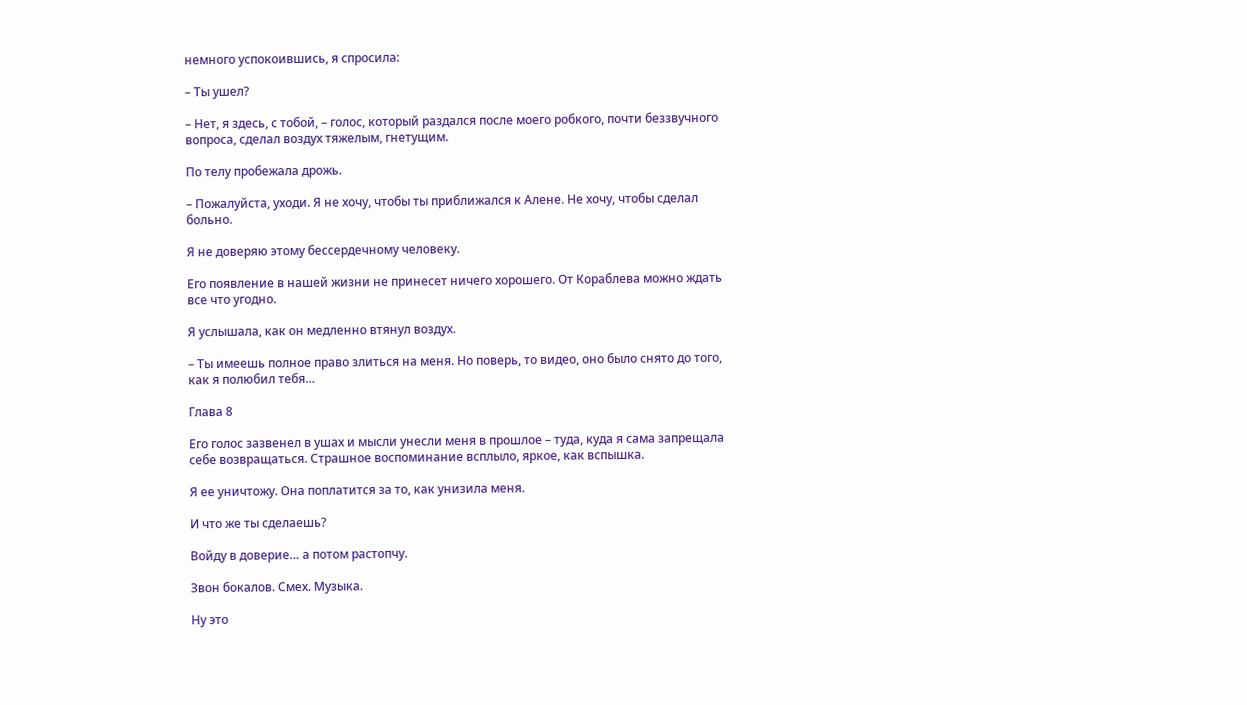немного успокоившись, я спросила:

– Ты ушел?

– Нет, я здесь, с тобой, – голос, который раздался после моего робкого, почти беззвучного вопроса, сделал воздух тяжелым, гнетущим.

По телу пробежала дрожь.

– Пожалуйста, уходи. Я не хочу, чтобы ты приближался к Алене. Не хочу, чтобы сделал больно.

Я не доверяю этому бессердечному человеку.

Его появление в нашей жизни не принесет ничего хорошего. От Кораблева можно ждать все что угодно.

Я услышала, как он медленно втянул воздух.

– Ты имеешь полное право злиться на меня. Но поверь, то видео, оно было снято до того, как я полюбил тебя…

Глава 8

Его голос зазвенел в ушах и мысли унесли меня в прошлое – туда, куда я сама запрещала себе возвращаться. Страшное воспоминание всплыло, яркое, как вспышка.

Я ее уничтожу. Она поплатится за то, как унизила меня.

И что же ты сделаешь?

Войду в доверие… а потом растопчу.

Звон бокалов. Смех. Музыка.

Ну это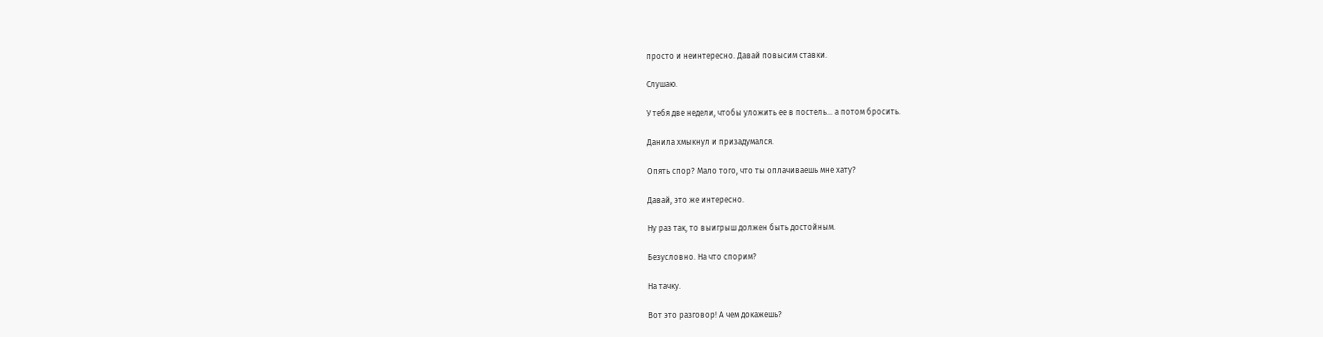просто и неинтересно. Давай повысим ставки.

Слушаю.

У тебя две недели, чтобы уложить ее в постель… а потом бросить.

Данила хмыкнул и призадумался.

Опять спор? Мало того, что ты оплачиваешь мне хату?

Давай, это же интересно.

Ну раз так, то выигрыш должен быть достойным.

Безусловно. На что спорим?

На тачку.

Вот это разговор! А чем докажешь?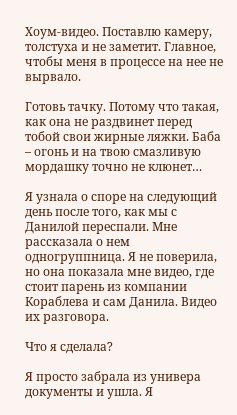Хоум-видео. Поставлю камеру, толстуха и не заметит. Главное, чтобы меня в процессе на нее не вырвало.

Готовь тачку. Потому что такая, как она не раздвинет перед тобой свои жирные ляжки. Баба – огонь и на твою смазливую мордашку точно не клюнет…

Я узнала о споре на следующий день после того, как мы с Данилой переспали. Мне рассказала о нем одногруппница. Я не поверила, но она показала мне видео, где стоит парень из компании Кораблева и сам Данила. Видео их разговора.

Что я сделала?

Я просто забрала из универа документы и ушла. Я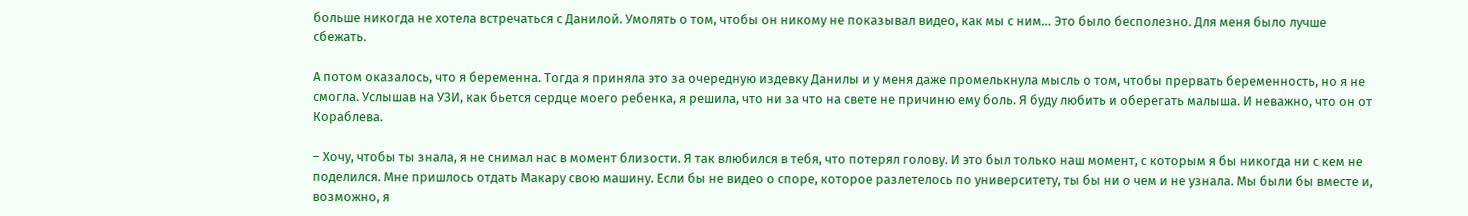больше никогда не хотела встречаться с Данилой. Умолять о том, чтобы он никому не показывал видео, как мы с ним… Это было бесполезно. Для меня было лучше сбежать.

А потом оказалось, что я беременна. Тогда я приняла это за очередную издевку Данилы и у меня даже промелькнула мысль о том, чтобы прервать беременность, но я не смогла. Услышав на УЗИ, как бьется сердце моего ребенка, я решила, что ни за что на свете не причиню ему боль. Я буду любить и оберегать малыша. И неважно, что он от Кораблева.

– Хочу, чтобы ты знала, я не снимал нас в момент близости. Я так влюбился в тебя, что потерял голову. И это был только наш момент, с которым я бы никогда ни с кем не поделился. Мне пришлось отдать Макару свою машину. Если бы не видео о споре, которое разлетелось по университету, ты бы ни о чем и не узнала. Мы были бы вместе и, возможно, я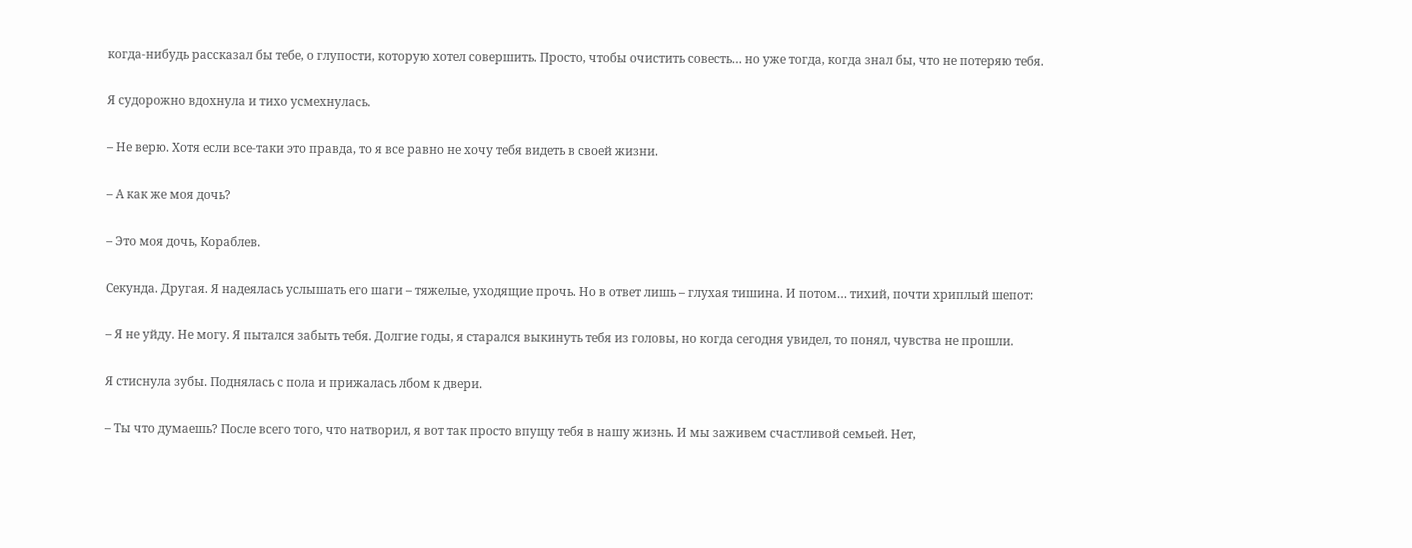когда-нибудь рассказал бы тебе, о глупости, которую хотел совершить. Просто, чтобы очистить совесть… но уже тогда, когда знал бы, что не потеряю тебя.

Я судорожно вдохнула и тихо усмехнулась.

– Не верю. Хотя если все-таки это правда, то я все равно не хочу тебя видеть в своей жизни.

– А как же моя дочь?

– Это моя дочь, Кораблев.

Секунда. Другая. Я надеялась услышать его шаги – тяжелые, уходящие прочь. Но в ответ лишь – глухая тишина. И потом… тихий, почти хриплый шепот:

– Я не уйду. Не могу. Я пытался забыть тебя. Долгие годы, я старался выкинуть тебя из головы, но когда сегодня увидел, то понял, чувства не прошли.

Я стиснула зубы. Поднялась с пола и прижалась лбом к двери.

– Ты что думаешь? После всего того, что натворил, я вот так просто впущу тебя в нашу жизнь. И мы заживем счастливой семьей. Нет,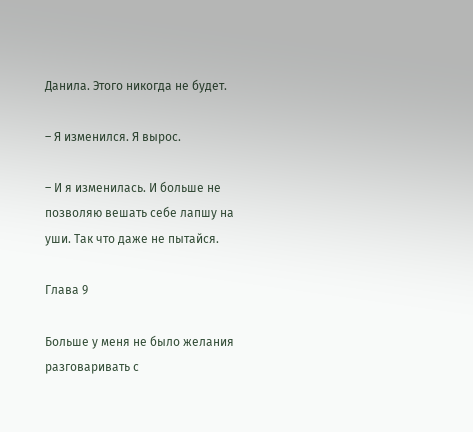Данила. Этого никогда не будет.

– Я изменился. Я вырос.

– И я изменилась. И больше не позволяю вешать себе лапшу на уши. Так что даже не пытайся.

Глава 9

Больше у меня не было желания разговаривать с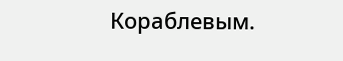Кораблевым.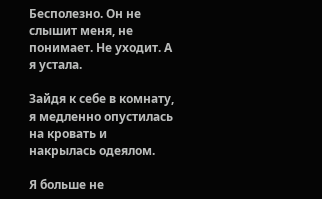Бесполезно. Он не слышит меня, не понимает. Не уходит. А я устала.

Зайдя к себе в комнату, я медленно опустилась на кровать и накрылась одеялом.

Я больше не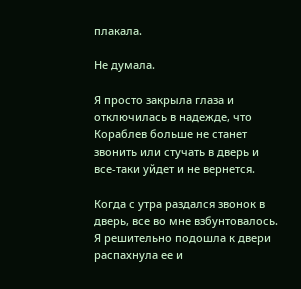плакала.

Не думала.

Я просто закрыла глаза и отключилась в надежде, что Кораблев больше не станет звонить или стучать в дверь и все-таки уйдет и не вернется.

Когда с утра раздался звонок в дверь, все во мне взбунтовалось. Я решительно подошла к двери распахнула ее и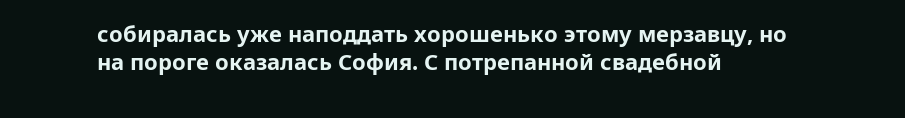собиралась уже наподдать хорошенько этому мерзавцу, но на пороге оказалась София. С потрепанной свадебной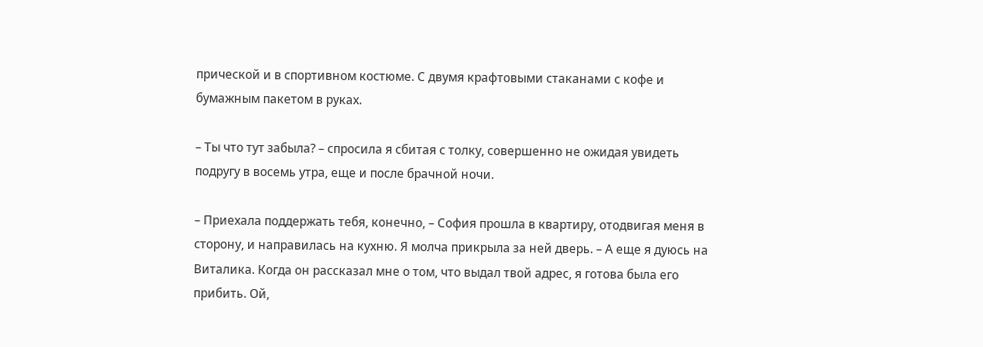прической и в спортивном костюме. С двумя крафтовыми стаканами с кофе и бумажным пакетом в руках.

– Ты что тут забыла? – спросила я сбитая с толку, совершенно не ожидая увидеть подругу в восемь утра, еще и после брачной ночи.

– Приехала поддержать тебя, конечно, – София прошла в квартиру, отодвигая меня в сторону, и направилась на кухню. Я молча прикрыла за ней дверь. – А еще я дуюсь на Виталика. Когда он рассказал мне о том, что выдал твой адрес, я готова была его прибить. Ой,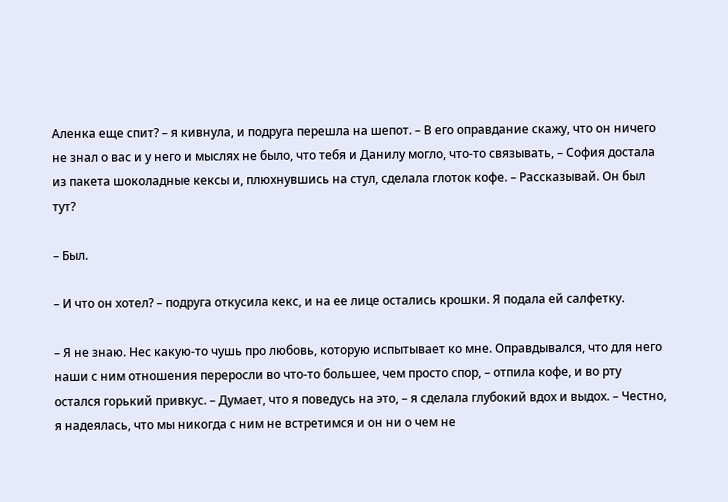Аленка еще спит? – я кивнула, и подруга перешла на шепот. – В его оправдание скажу, что он ничего не знал о вас и у него и мыслях не было, что тебя и Данилу могло, что-то связывать, – София достала из пакета шоколадные кексы и, плюхнувшись на стул, сделала глоток кофе. – Рассказывай. Он был тут?

– Был.

– И что он хотел? – подруга откусила кекс, и на ее лице остались крошки. Я подала ей салфетку.

– Я не знаю. Нес какую-то чушь про любовь, которую испытывает ко мне. Оправдывался, что для него наши с ним отношения переросли во что-то большее, чем просто спор, – отпила кофе, и во рту остался горький привкус. – Думает, что я поведусь на это, – я сделала глубокий вдох и выдох. – Честно, я надеялась, что мы никогда с ним не встретимся и он ни о чем не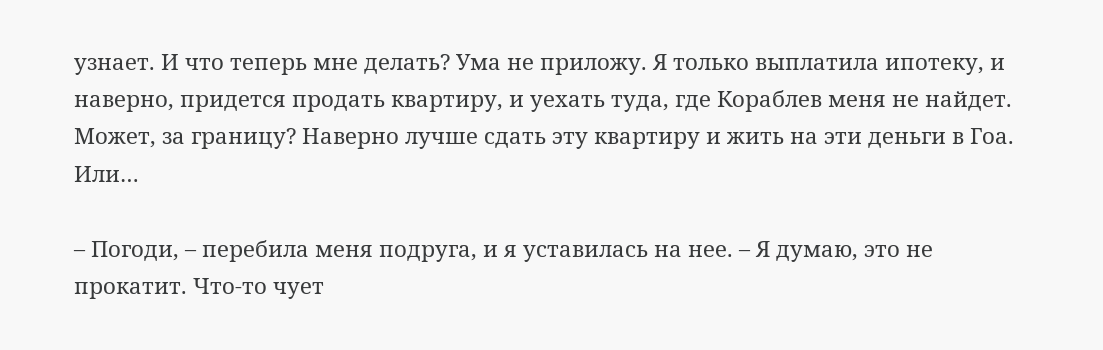узнает. И что теперь мне делать? Ума не приложу. Я только выплатила ипотеку, и наверно, придется продать квартиру, и уехать туда, где Кораблев меня не найдет. Может, за границу? Наверно лучше сдать эту квартиру и жить на эти деньги в Гоа. Или…

– Погоди, – перебила меня подруга, и я уставилась на нее. – Я думаю, это не прокатит. Что-то чует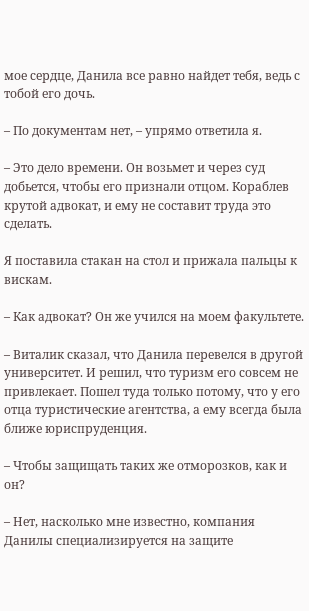мое сердце, Данила все равно найдет тебя, ведь с тобой его дочь.

– По документам нет, – упрямо ответила я.

– Это дело времени. Он возьмет и через суд добьется, чтобы его признали отцом. Кораблев крутой адвокат, и ему не составит труда это сделать.

Я поставила стакан на стол и прижала пальцы к вискам.

– Как адвокат? Он же учился на моем факультете.

– Виталик сказал, что Данила перевелся в другой университет. И решил, что туризм его совсем не привлекает. Пошел туда только потому, что у его отца туристические агентства, а ему всегда была ближе юриспруденция.

– Чтобы защищать таких же отморозков, как и он?

– Нет, насколько мне известно, компания Данилы специализируется на защите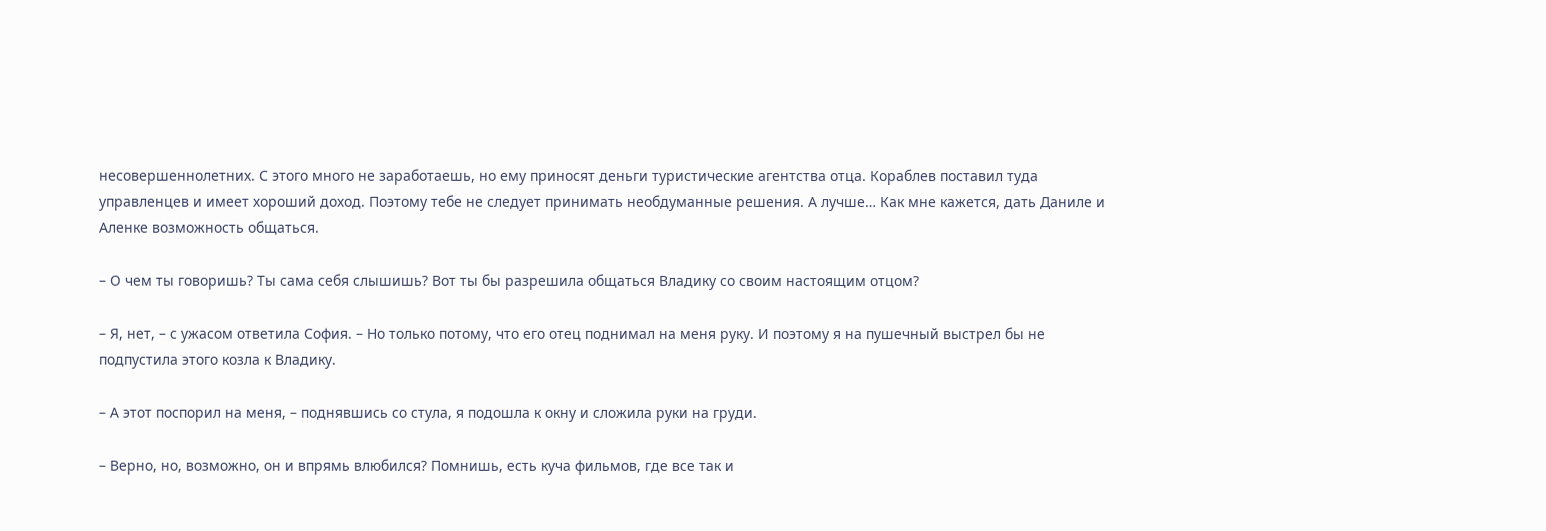несовершеннолетних. С этого много не заработаешь, но ему приносят деньги туристические агентства отца. Кораблев поставил туда управленцев и имеет хороший доход. Поэтому тебе не следует принимать необдуманные решения. А лучше… Как мне кажется, дать Даниле и Аленке возможность общаться.

– О чем ты говоришь? Ты сама себя слышишь? Вот ты бы разрешила общаться Владику со своим настоящим отцом?

– Я, нет, – с ужасом ответила София. – Но только потому, что его отец поднимал на меня руку. И поэтому я на пушечный выстрел бы не подпустила этого козла к Владику.

– А этот поспорил на меня, – поднявшись со стула, я подошла к окну и сложила руки на груди.

– Верно, но, возможно, он и впрямь влюбился? Помнишь, есть куча фильмов, где все так и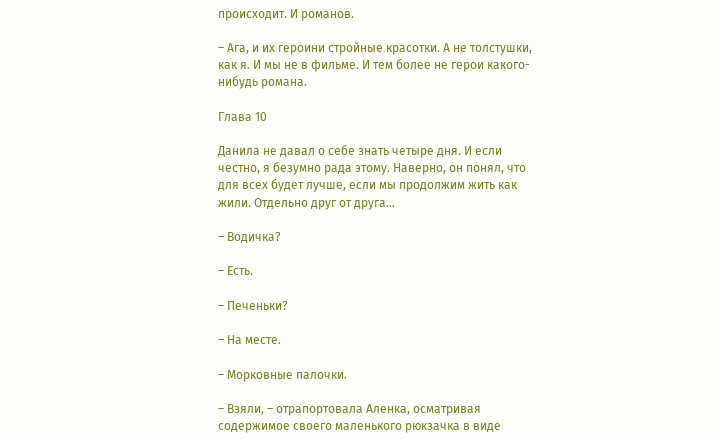происходит. И романов.

– Ага, и их героини стройные красотки. А не толстушки, как я. И мы не в фильме. И тем более не герои какого-нибудь романа.

Глава 10

Данила не давал о себе знать четыре дня. И если честно, я безумно рада этому. Наверно, он понял, что для всех будет лучше, если мы продолжим жить как жили. Отдельно друг от друга…

– Водичка?

– Есть.

– Печеньки?

– На месте.

– Морковные палочки.

– Взяли, – отрапортовала Аленка, осматривая содержимое своего маленького рюкзачка в виде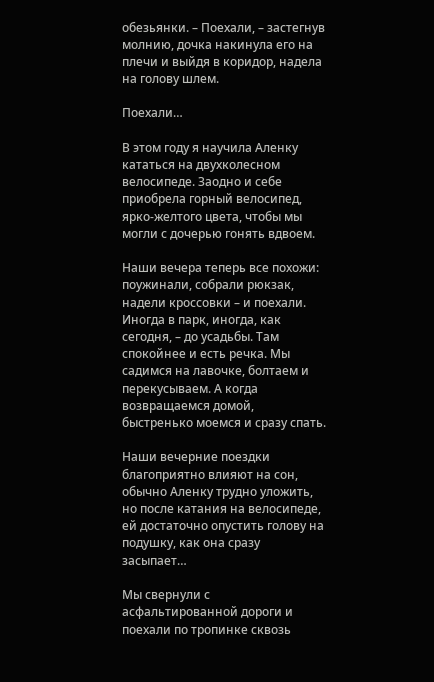обезьянки. – Поехали, – застегнув молнию, дочка накинула его на плечи и выйдя в коридор, надела на голову шлем.

Поехали…

В этом году я научила Аленку кататься на двухколесном велосипеде. Заодно и себе приобрела горный велосипед, ярко-желтого цвета, чтобы мы могли с дочерью гонять вдвоем.

Наши вечера теперь все похожи: поужинали, собрали рюкзак, надели кроссовки – и поехали. Иногда в парк, иногда, как сегодня, – до усадьбы. Там спокойнее и есть речка. Мы садимся на лавочке, болтаем и перекусываем. А когда возвращаемся домой, быстренько моемся и сразу спать.

Наши вечерние поездки благоприятно влияют на сон, обычно Аленку трудно уложить, но после катания на велосипеде, ей достаточно опустить голову на подушку, как она сразу засыпает…

Мы свернули с асфальтированной дороги и поехали по тропинке сквозь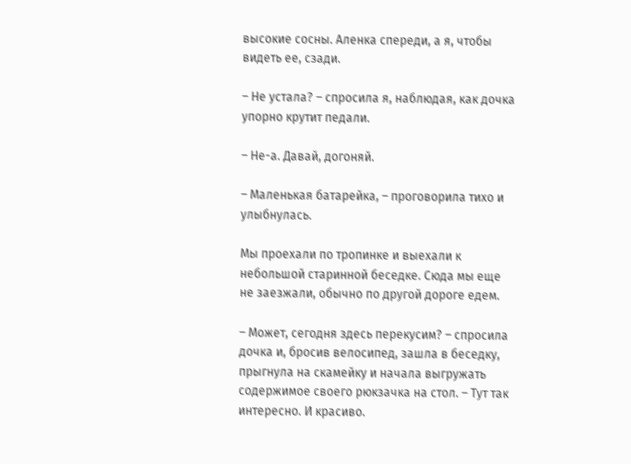высокие сосны. Аленка спереди, а я, чтобы видеть ее, сзади.

– Не устала? – спросила я, наблюдая, как дочка упорно крутит педали.

– Не-а. Давай, догоняй.

– Маленькая батарейка, – проговорила тихо и улыбнулась.

Мы проехали по тропинке и выехали к небольшой старинной беседке. Сюда мы еще не заезжали, обычно по другой дороге едем.

– Может, сегодня здесь перекусим? – спросила дочка и, бросив велосипед, зашла в беседку, прыгнула на скамейку и начала выгружать содержимое своего рюкзачка на стол. – Тут так интересно. И красиво.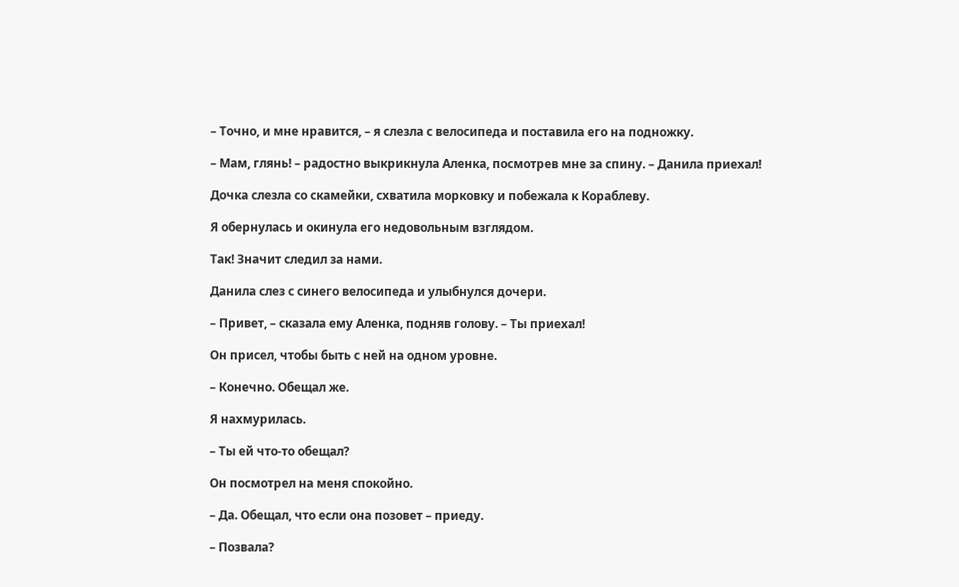– Точно, и мне нравится, – я слезла с велосипеда и поставила его на подножку.

– Мам, глянь! – радостно выкрикнула Аленка, посмотрев мне за спину. – Данила приехал!

Дочка слезла со скамейки, схватила морковку и побежала к Кораблеву.

Я обернулась и окинула его недовольным взглядом.

Так! Значит следил за нами.

Данила слез с синего велосипеда и улыбнулся дочери.

– Привет, – сказала ему Аленка, подняв голову. – Ты приехал!

Он присел, чтобы быть с ней на одном уровне.

– Конечно. Обещал же.

Я нахмурилась.

– Ты ей что-то обещал?

Он посмотрел на меня спокойно.

– Да. Обещал, что если она позовет – приеду.

– Позвала?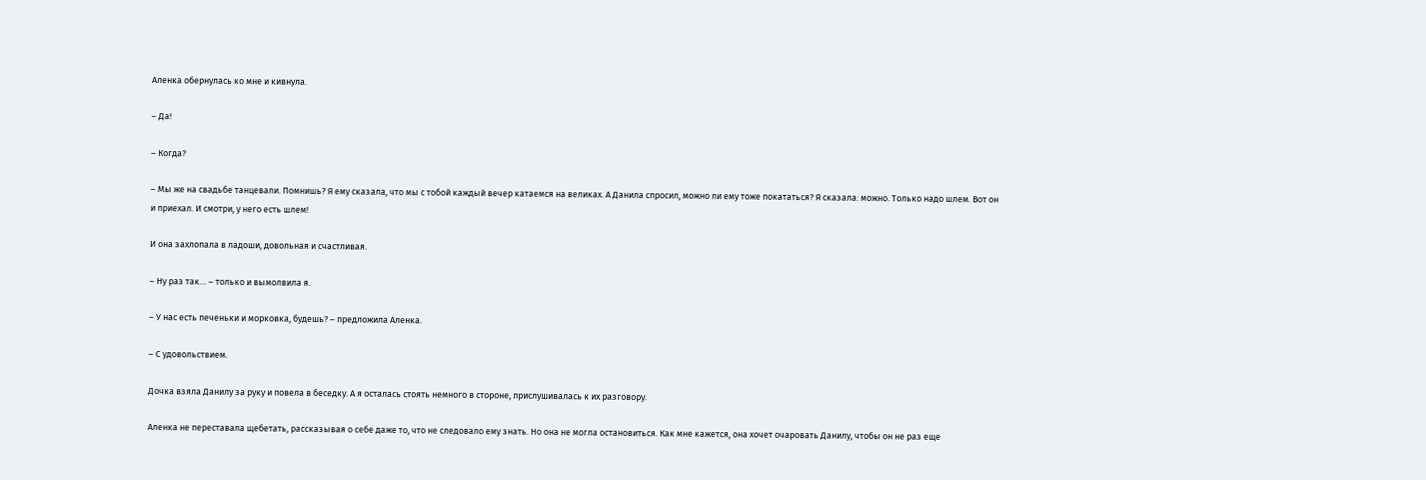Аленка обернулась ко мне и кивнула.

– Да!

– Когда?

– Мы же на свадьбе танцевали. Помнишь? Я ему сказала, что мы с тобой каждый вечер катаемся на великах. А Данила спросил, можно ли ему тоже покататься? Я сказала: можно. Только надо шлем. Вот он и приехал. И смотри, у него есть шлем!

И она захлопала в ладоши, довольная и счастливая.

– Ну раз так… – только и вымолвила я.

– У нас есть печеньки и морковка, будешь? – предложила Аленка.

– С удовольствием.

Дочка взяла Данилу за руку и повела в беседку. А я осталась стоять немного в стороне, прислушивалась к их разговору.

Аленка не переставала щебетать, рассказывая о себе даже то, что не следовало ему знать. Но она не могла остановиться. Как мне кажется, она хочет очаровать Данилу, чтобы он не раз еще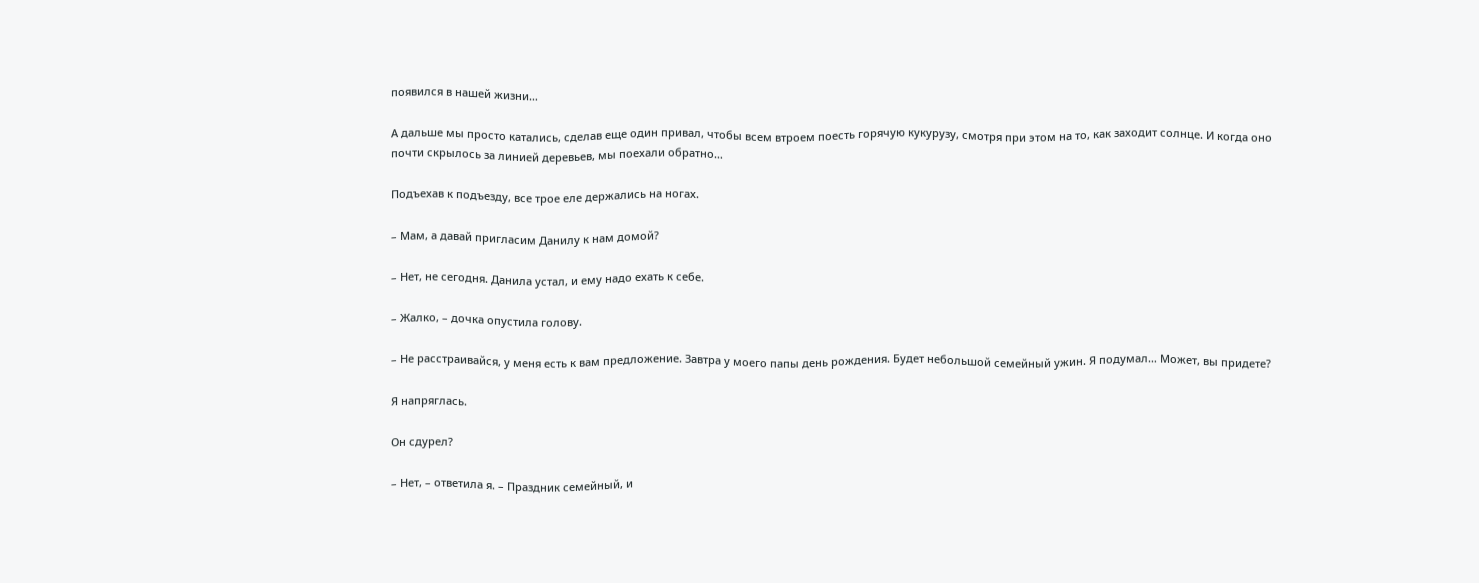появился в нашей жизни…

А дальше мы просто катались, сделав еще один привал, чтобы всем втроем поесть горячую кукурузу, смотря при этом на то, как заходит солнце. И когда оно почти скрылось за линией деревьев, мы поехали обратно…

Подъехав к подъезду, все трое еле держались на ногах.

– Мам, а давай пригласим Данилу к нам домой?

– Нет, не сегодня. Данила устал, и ему надо ехать к себе.

– Жалко, – дочка опустила голову.

– Не расстраивайся, у меня есть к вам предложение. Завтра у моего папы день рождения. Будет небольшой семейный ужин. Я подумал… Может, вы придете?

Я напряглась.

Он сдурел?

– Нет, – ответила я. – Праздник семейный, и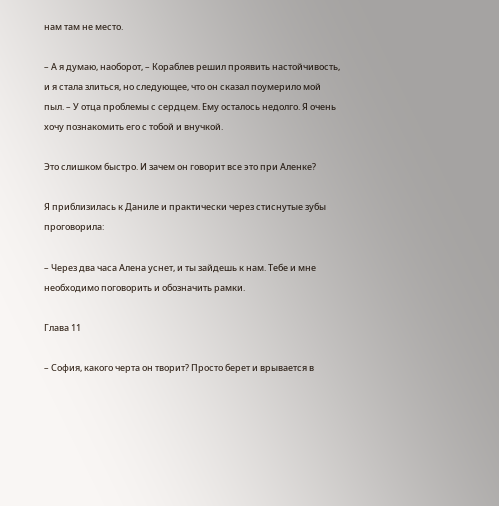нам там не место.

– А я думаю, наоборот, – Кораблев решил проявить настойчивость, и я стала злиться, но следующее, что он сказал поумерило мой пыл. – У отца проблемы с сердцем. Ему осталось недолго. Я очень хочу познакомить его с тобой и внучкой.

Это слишком быстро. И зачем он говорит все это при Аленке?

Я приблизилась к Даниле и практически через стиснутые зубы проговорила:

– Через два часа Алена уснет, и ты зайдешь к нам. Тебе и мне необходимо поговорить и обозначить рамки.

Глава 11

– София, какого черта он творит? Просто берет и врывается в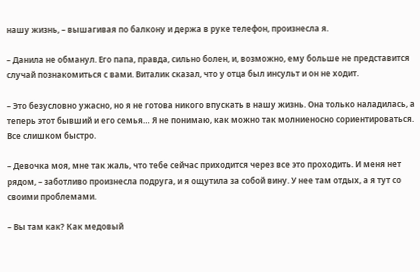нашу жизнь, – вышагивая по балкону и держа в руке телефон, произнесла я.

– Данила не обманул. Его папа, правда, сильно болен, и, возможно, ему больше не представится случай познакомиться с вами. Виталик сказал, что у отца был инсульт и он не ходит.

– Это безусловно ужасно, но я не готова никого впускать в нашу жизнь. Она только наладилась, а теперь этот бывший и его семья… Я не понимаю, как можно так молниеносно сориентироваться. Все слишком быстро.

– Девочка моя, мне так жаль, что тебе сейчас приходится через все это проходить. И меня нет рядом, – заботливо произнесла подруга, и я ощутила за собой вину. У нее там отдых, а я тут со своими проблемами.

– Вы там как? Как медовый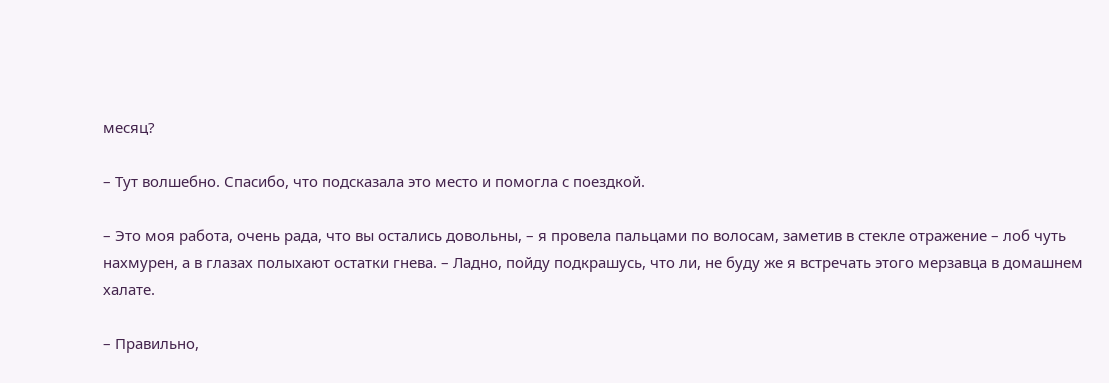месяц?

– Тут волшебно. Спасибо, что подсказала это место и помогла с поездкой.

– Это моя работа, очень рада, что вы остались довольны, – я провела пальцами по волосам, заметив в стекле отражение – лоб чуть нахмурен, а в глазах полыхают остатки гнева. – Ладно, пойду подкрашусь, что ли, не буду же я встречать этого мерзавца в домашнем халате.

– Правильно,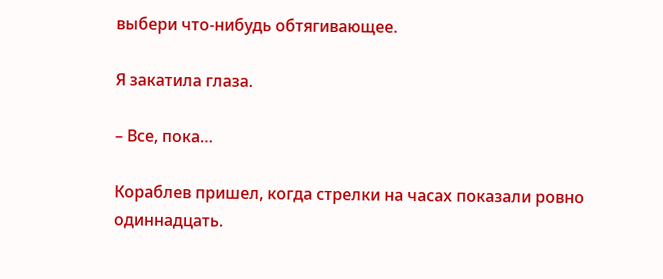выбери что-нибудь обтягивающее.

Я закатила глаза.

– Все, пока…

Кораблев пришел, когда стрелки на часах показали ровно одиннадцать.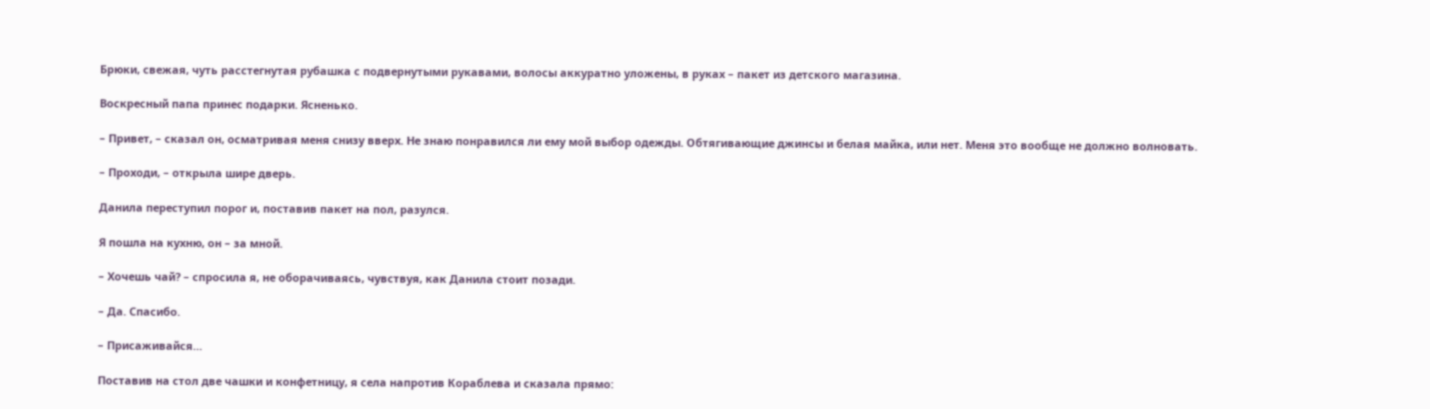Брюки, свежая, чуть расстегнутая рубашка с подвернутыми рукавами, волосы аккуратно уложены, в руках – пакет из детского магазина.

Воскресный папа принес подарки. Ясненько.

– Привет, – сказал он, осматривая меня снизу вверх. Не знаю понравился ли ему мой выбор одежды. Обтягивающие джинсы и белая майка, или нет. Меня это вообще не должно волновать.

– Проходи, – открыла шире дверь.

Данила переступил порог и, поставив пакет на пол, разулся.

Я пошла на кухню, он – за мной.

– Хочешь чай? – спросила я, не оборачиваясь, чувствуя, как Данила стоит позади.

– Да. Спасибо.

– Присаживайся…

Поставив на стол две чашки и конфетницу, я села напротив Кораблева и сказала прямо: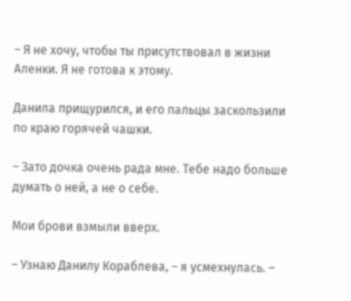– Я не хочу, чтобы ты присутствовал в жизни Аленки. Я не готова к этому.

Данила прищурился, и его пальцы заскользили по краю горячей чашки.

– Зато дочка очень рада мне. Тебе надо больше думать о ней, а не о себе.

Мои брови взмыли вверх.

– Узнаю Данилу Кораблева, – я усмехнулась. –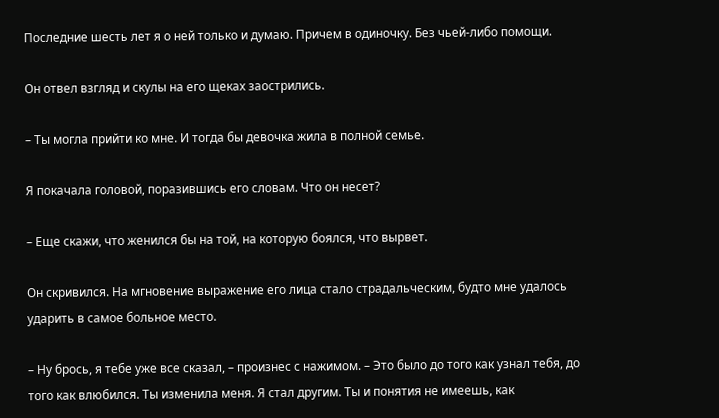Последние шесть лет я о ней только и думаю. Причем в одиночку. Без чьей-либо помощи.

Он отвел взгляд и скулы на его щеках заострились.

– Ты могла прийти ко мне. И тогда бы девочка жила в полной семье.

Я покачала головой, поразившись его словам. Что он несет?

– Еще скажи, что женился бы на той, на которую боялся, что вырвет.

Он скривился. На мгновение выражение его лица стало страдальческим, будто мне удалось ударить в самое больное место.

– Ну брось, я тебе уже все сказал, – произнес с нажимом. – Это было до того как узнал тебя, до того как влюбился. Ты изменила меня. Я стал другим. Ты и понятия не имеешь, как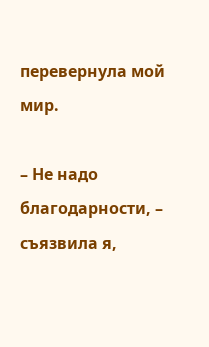перевернула мой мир.

– Не надо благодарности, – съязвила я,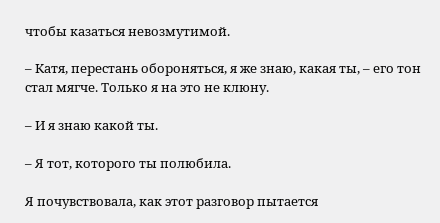чтобы казаться невозмутимой.

– Катя, перестань обороняться, я же знаю, какая ты, – его тон стал мягче. Только я на это не клюну.

– И я знаю какой ты.

– Я тот, которого ты полюбила.

Я почувствовала, как этот разговор пытается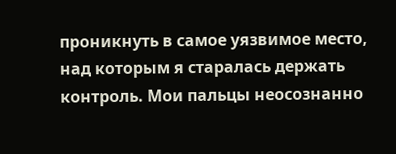проникнуть в самое уязвимое место, над которым я старалась держать контроль. Мои пальцы неосознанно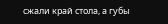сжали край стола, а губы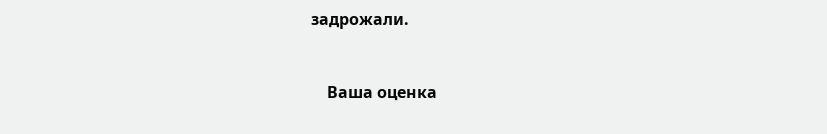задрожали.


    Ваша оценка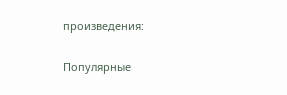произведения:

Популярные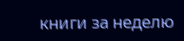книги за неделю